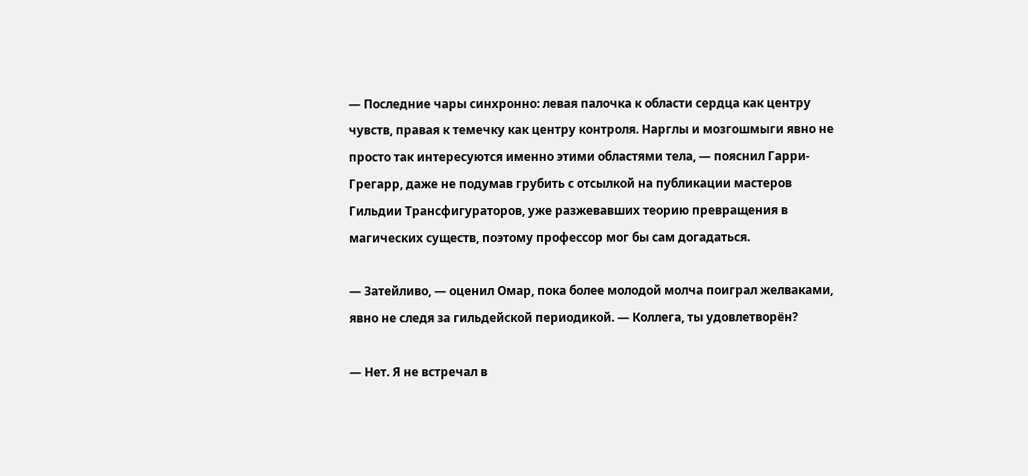— Последние чары синхронно: левая палочка к области сердца как центру чувств, правая к темечку как центру контроля. Нарглы и мозгошмыги явно не просто так интересуются именно этими областями тела, — пояснил Гарри-Грегарр, даже не подумав грубить с отсылкой на публикации мастеров Гильдии Трансфигураторов, уже разжевавших теорию превращения в магических существ, поэтому профессор мог бы сам догадаться.

— Затейливо, — оценил Омар, пока более молодой молча поиграл желваками, явно не следя за гильдейской периодикой. — Коллега, ты удовлетворён?

— Нет. Я не встречал в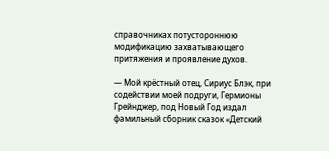справочниках потустороннюю модификацию захватывающего притяжения и проявление духов.

— Мой крёстный отец, Сириус Блэк, при содействии моей подруги, Гермионы Грейнджер, под Новый Год издал фамильный сборник сказок «Детский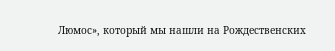Люмос», который мы нашли на Рождественских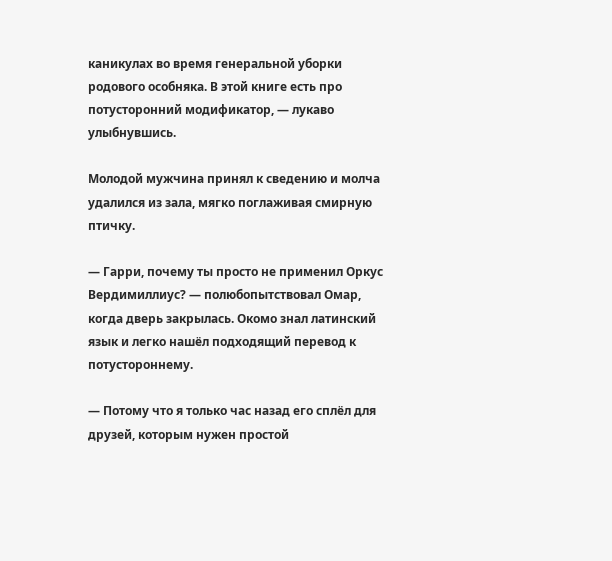каникулах во время генеральной уборки родового особняка. В этой книге есть про потусторонний модификатор, — лукаво улыбнувшись.

Молодой мужчина принял к сведению и молча удалился из зала, мягко поглаживая смирную птичку.

— Гарри, почему ты просто не применил Оркус Вердимиллиус? — полюбопытствовал Омар, когда дверь закрылась. Окомо знал латинский язык и легко нашёл подходящий перевод к потустороннему.

— Потому что я только час назад его сплёл для друзей, которым нужен простой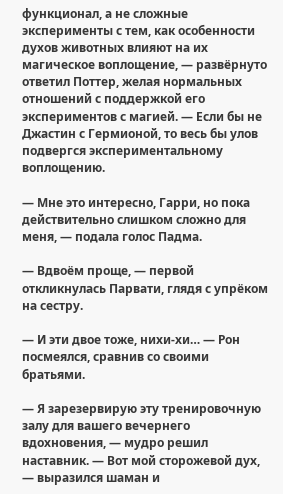функционал, а не сложные эксперименты с тем, как особенности духов животных влияют на их магическое воплощение, — развёрнуто ответил Поттер, желая нормальных отношений с поддержкой его экспериментов с магией. — Если бы не Джастин с Гермионой, то весь бы улов подвергся экспериментальному воплощению.

— Мне это интересно, Гарри, но пока действительно слишком сложно для меня, — подала голос Падма.

— Вдвоём проще, — первой откликнулась Парвати, глядя с упрёком на сестру.

— И эти двое тоже, нихи-хи… — Рон посмеялся, сравнив со своими братьями.

— Я зарезервирую эту тренировочную залу для вашего вечернего вдохновения, — мудро решил наставник. — Вот мой сторожевой дух, — выразился шаман и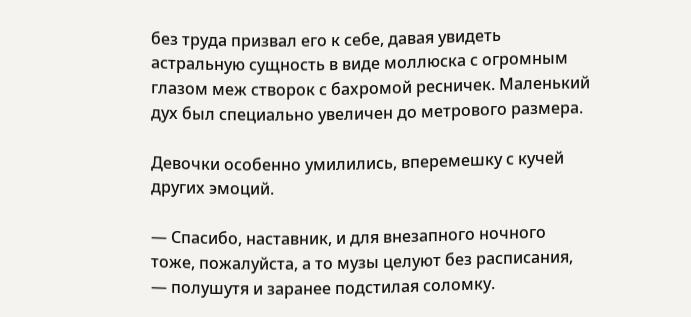без труда призвал его к себе, давая увидеть астральную сущность в виде моллюска с огромным глазом меж створок с бахромой ресничек. Маленький дух был специально увеличен до метрового размера.

Девочки особенно умилились, вперемешку с кучей других эмоций.

— Спасибо, наставник, и для внезапного ночного тоже, пожалуйста, а то музы целуют без расписания, — полушутя и заранее подстилая соломку.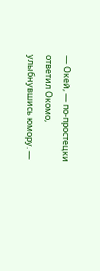— Окей, — по-простецки ответил Окомо, улыбнувшись юмору. —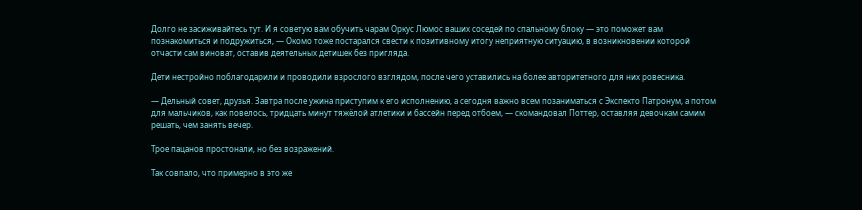Долго не засиживайтесь тут. И я советую вам обучить чарам Оркус Люмос ваших соседей по спальному блоку — это поможет вам познакомиться и подружиться, — Окомо тоже постарался свести к позитивному итогу неприятную ситуацию, в возникновении которой отчасти сам виноват, оставив деятельных детишек без пригляда.

Дети нестройно поблагодарили и проводили взрослого взглядом, после чего уставились на более авторитетного для них ровесника.

— Дельный совет, друзья. Завтра после ужина приступим к его исполнению, а сегодня важно всем позаниматься с Экспекто Патронум, а потом для мальчиков, как повелось, тридцать минут тяжёлой атлетики и бассейн перед отбоем, — скомандовал Поттер, оставляя девочкам самим решать, чем занять вечер.

Трое пацанов простонали, но без возражений.

Так совпало, что примерно в это же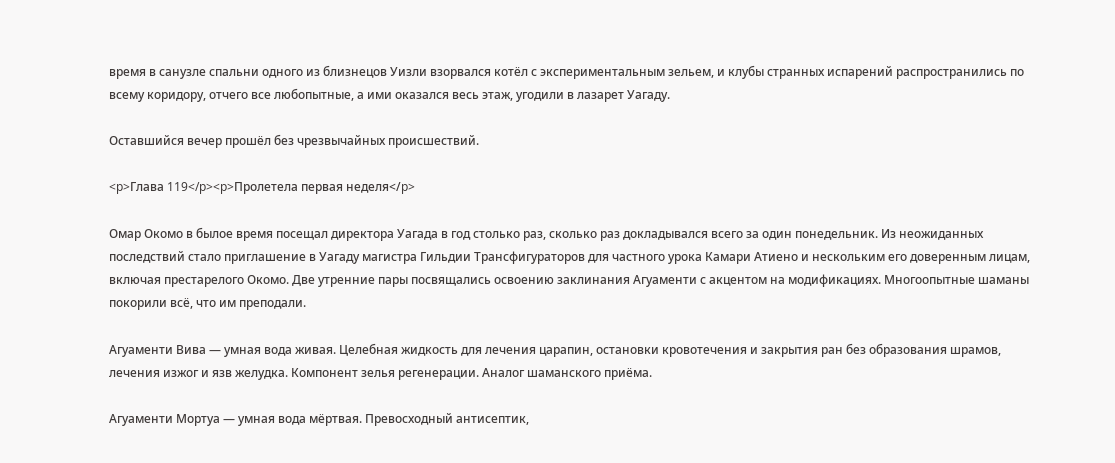время в санузле спальни одного из близнецов Уизли взорвался котёл с экспериментальным зельем, и клубы странных испарений распространились по всему коридору, отчего все любопытные, а ими оказался весь этаж, угодили в лазарет Уагаду.

Оставшийся вечер прошёл без чрезвычайных происшествий.

<p>Глава 119</p><p>Пролетела первая неделя</p>

Омар Окомо в былое время посещал директора Уагада в год столько раз, сколько раз докладывался всего за один понедельник. Из неожиданных последствий стало приглашение в Уагаду магистра Гильдии Трансфигураторов для частного урока Камари Атиено и нескольким его доверенным лицам, включая престарелого Окомо. Две утренние пары посвящались освоению заклинания Агуаменти с акцентом на модификациях. Многоопытные шаманы покорили всё, что им преподали.

Агуаменти Вива — умная вода живая. Целебная жидкость для лечения царапин, остановки кровотечения и закрытия ран без образования шрамов, лечения изжог и язв желудка. Компонент зелья регенерации. Аналог шаманского приёма.

Агуаменти Мортуа — умная вода мёртвая. Превосходный антисептик,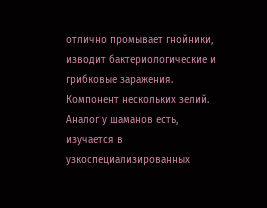отлично промывает гнойники, изводит бактериологические и грибковые заражения. Компонент нескольких зелий. Аналог у шаманов есть, изучается в узкоспециализированных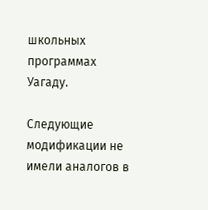школьных программах Уагаду.

Следующие модификации не имели аналогов в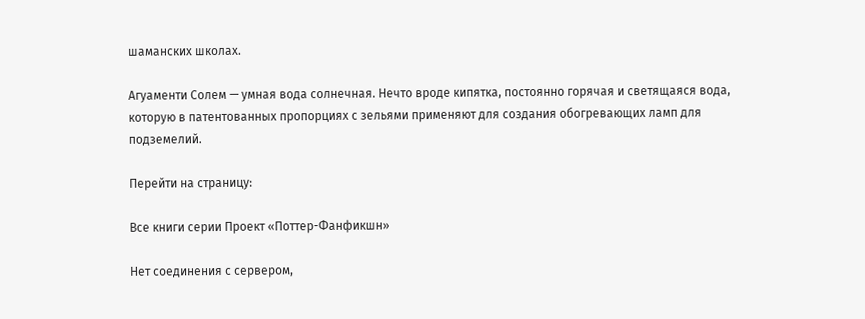шаманских школах.

Агуаменти Солем — умная вода солнечная. Нечто вроде кипятка, постоянно горячая и светящаяся вода, которую в патентованных пропорциях с зельями применяют для создания обогревающих ламп для подземелий.

Перейти на страницу:

Все книги серии Проект «Поттер-Фанфикшн»

Нет соединения с сервером,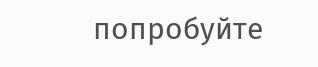попробуйте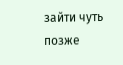зайти чуть позже